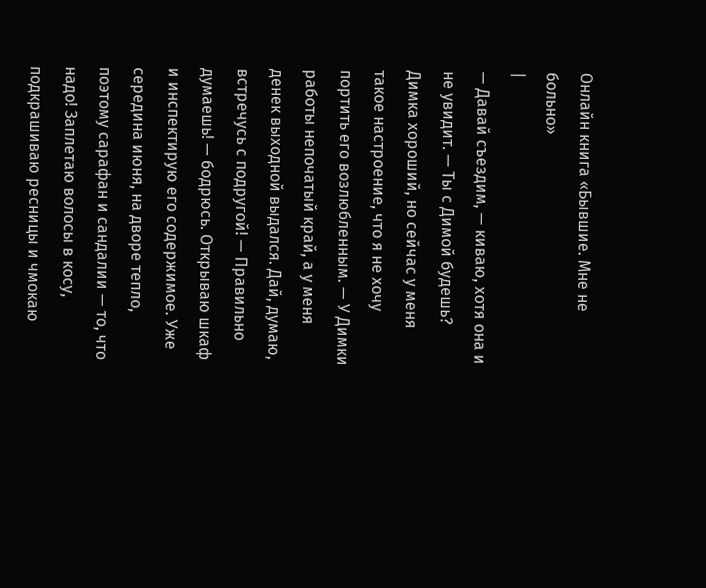Онлайн книга «Бывшие. Мне не больно»
|
— Давай съездим, — киваю, хотя она и не увидит. — Ты с Димой будешь? Димка хороший, но сейчас у меня такое настроение, что я не хочу портить его возлюбленным. — У Димки работы непочатый край, а у меня денек выходной выдался. Дай, думаю, встречусь с подругой! — Правильно думаешь! — бодрюсь. Открываю шкаф и инспектирую его содержимое. Уже середина июня, на дворе тепло, поэтому сарафан и сандалии — то, что надо! Заплетаю волосы в косу, подкрашиваю ресницы и чмокаю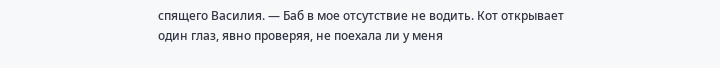спящего Василия. — Баб в мое отсутствие не водить. Кот открывает один глаз, явно проверяя, не поехала ли у меня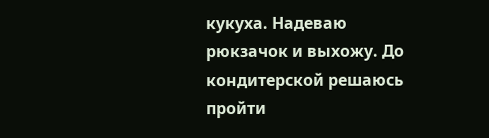кукуха. Надеваю рюкзачок и выхожу. До кондитерской решаюсь пройти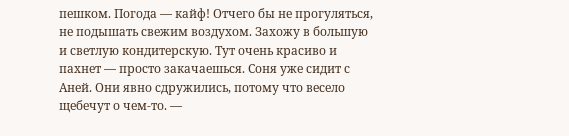пешком. Погода — кайф! Отчего бы не прогуляться, не подышать свежим воздухом. Захожу в большую и светлую кондитерскую. Тут очень красиво и пахнет — просто закачаешься. Соня уже сидит с Аней. Они явно сдружились, потому что весело щебечут о чем-то. —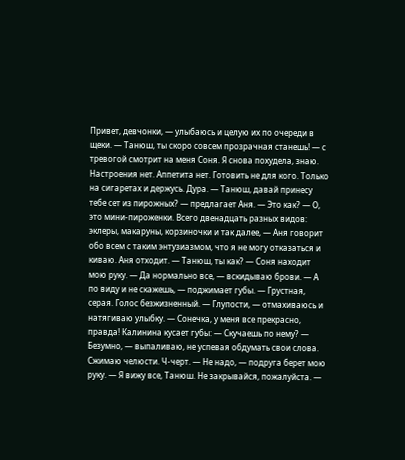Привет, девчонки, — улыбаюсь и целую их по очереди в щеки. — Танюш, ты скоро совсем прозрачная станешь! — с тревогой смотрит на меня Соня. Я снова похудела, знаю. Настроения нет. Аппетита нет. Готовить не для кого. Только на сигаретах и держусь. Дура. — Танюш, давай принесу тебе сет из пирожных? — предлагает Аня. — Это как? — О, это мини-пироженки. Всего двенадцать разных видов: эклеры, макаруны, корзиночки и так далее, — Аня говорит обо всем с таким энтузиазмом, что я не могу отказаться и киваю. Аня отходит. — Танюш, ты как? — Соня находит мою руку. — Да нормально все, — вскидываю брови. — А по виду и не скажешь, — поджимает губы. — Грустная, серая. Голос безжизненный. — Глупости, — отмахиваюсь и натягиваю улыбку. — Сонечка, у меня все прекрасно, правда! Калинина кусает губы: — Скучаешь по нему? — Безумно, — выпаливаю, не успевая обдумать свои слова. Сжимаю челюсти. Ч-черт. — Не надо, — подруга берет мою руку. — Я вижу все, Танюш. Не закрывайся, пожалуйста. —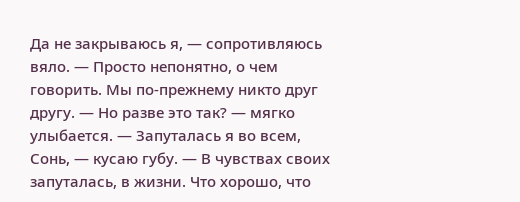Да не закрываюсь я, — сопротивляюсь вяло. — Просто непонятно, о чем говорить. Мы по-прежнему никто друг другу. — Но разве это так? — мягко улыбается. — Запуталась я во всем, Сонь, — кусаю губу. — В чувствах своих запуталась, в жизни. Что хорошо, что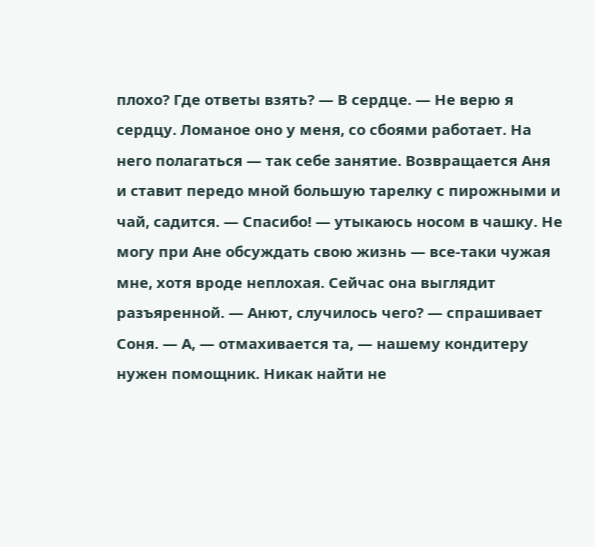плохо? Где ответы взять? — В сердце. — Не верю я сердцу. Ломаное оно у меня, со сбоями работает. На него полагаться — так себе занятие. Возвращается Аня и ставит передо мной большую тарелку с пирожными и чай, садится. — Спасибо! — утыкаюсь носом в чашку. Не могу при Ане обсуждать свою жизнь — все-таки чужая мне, хотя вроде неплохая. Сейчас она выглядит разъяренной. — Анют, случилось чего? — спрашивает Соня. — А, — отмахивается та, — нашему кондитеру нужен помощник. Никак найти не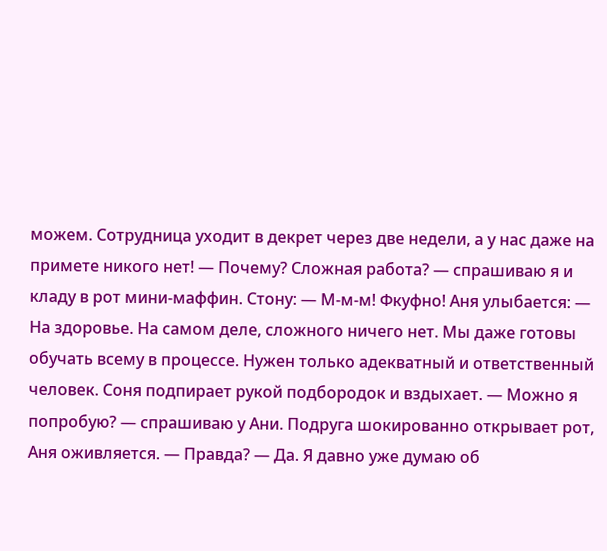можем. Сотрудница уходит в декрет через две недели, а у нас даже на примете никого нет! — Почему? Сложная работа? — спрашиваю я и кладу в рот мини-маффин. Стону: — М-м-м! Фкуфно! Аня улыбается: — На здоровье. На самом деле, сложного ничего нет. Мы даже готовы обучать всему в процессе. Нужен только адекватный и ответственный человек. Соня подпирает рукой подбородок и вздыхает. — Можно я попробую? — спрашиваю у Ани. Подруга шокированно открывает рот, Аня оживляется. — Правда? — Да. Я давно уже думаю об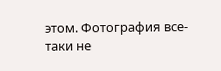этом. Фотография все-таки не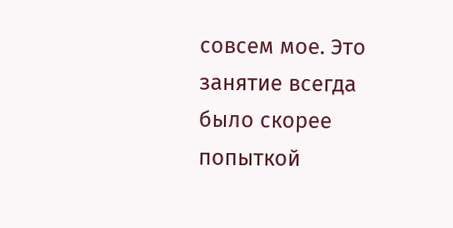совсем мое. Это занятие всегда было скорее попыткой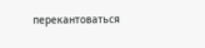перекантоваться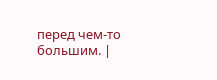перед чем-то большим. |